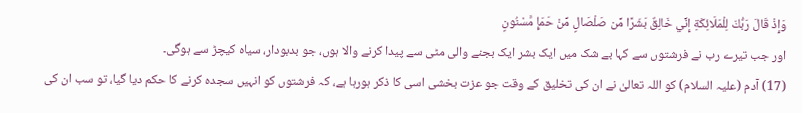وَإِذْ قَالَ رَبُّكَ لِلْمَلَائِكَةِ إِنِّي خَالِقٌ بَشَرًا مِّن صَلْصَالٍ مِّنْ حَمَإٍ مَّسْنُونٍ
اور جب تیرے رب نے فرشتوں سے کہا بے شک میں ایک بشر ایک بجنے والی مٹی سے پیدا کرنے والا ہوں، جو بدبودار، سیاہ کیچڑ سے ہوگی۔
(17) آدم (علیہ السلام) کو اللہ تعالیٰ نے ان کی تخلیق کے وقت جو عزت بخشی اسی کا ذکر ہورہا ہے، کہ فرشتوں کو انہیں سجدہ کرنے کا حکم دیا گیا، تو سب ان کی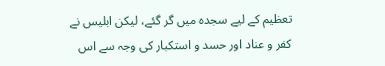تعظیم کے لیے سجدہ میں گر گئے، لیکن ابلیس نے کفر و عناد اور حسد و استکبار کی وجہ سے اس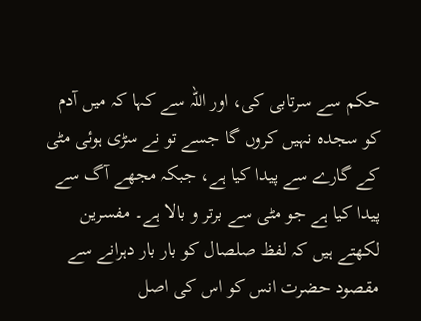حکم سے سرتابی کی، اور اللہ سے کہا کہ میں آدم کو سجدہ نہیں کروں گا جسے تو نے سڑی ہوئی مٹی کے گارے سے پیدا کیا ہے، جبکہ مجھے آگ سے پیدا کیا ہے جو مٹی سے برتر و بالا ہے۔ مفسرین لکھتے ہیں کہ لفظ صلصال کو بار بار دہرانے سے مقصود حضرت انس کو اس کی اصل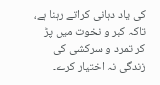کی یاد دہانی کراتے رہنا ہے، تاکہ کبر و نخوت میں پڑ کر تمرد و سرکشی کی زندگی نہ اختیار کرے۔